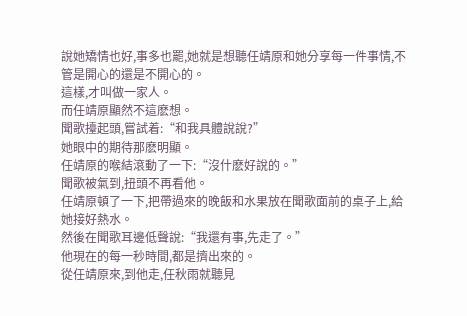說她矯情也好,事多也罷,她就是想聽任靖原和她分享每一件事情,不管是開心的還是不開心的。
這樣,才叫做一家人。
而任靖原顯然不這麽想。
聞歌擡起頭,嘗試着:“和我具體說說?”
她眼中的期待那麽明顯。
任靖原的喉結滾動了一下:“沒什麽好說的。”
聞歌被氣到,扭頭不再看他。
任靖原頓了一下,把帶過來的晚飯和水果放在聞歌面前的桌子上,給她接好熱水。
然後在聞歌耳邊低聲說:“我還有事,先走了。”
他現在的每一秒時間,都是擠出來的。
從任靖原來,到他走,任秋雨就聽見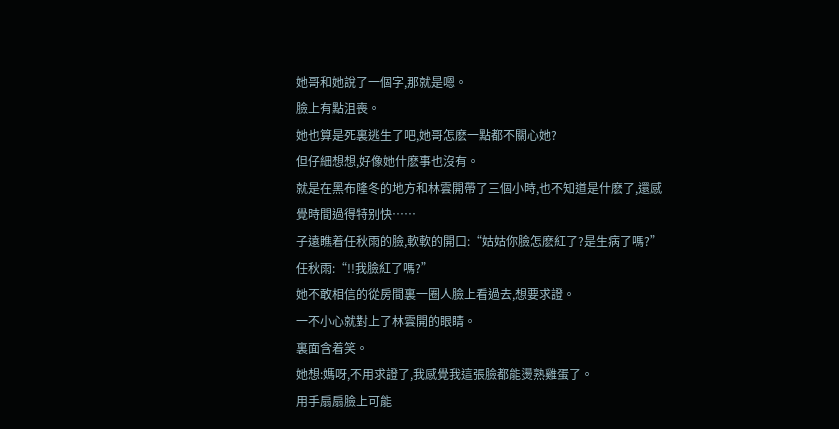她哥和她說了一個字,那就是嗯。
臉上有點沮喪。
她也算是死裏逃生了吧,她哥怎麽一點都不關心她?
但仔細想想,好像她什麽事也沒有。
就是在黑布隆冬的地方和林雲開帶了三個小時,也不知道是什麽了,還感覺時間過得特别快……
子遠瞧着任秋雨的臉,軟軟的開口:“姑姑你臉怎麽紅了?是生病了嗎?”
任秋雨:“!!我臉紅了嗎?”
她不敢相信的從房間裏一圈人臉上看過去,想要求證。
一不小心就對上了林雲開的眼睛。
裏面含着笑。
她想:媽呀,不用求證了,我感覺我這張臉都能燙熟雞蛋了。
用手扇扇臉上可能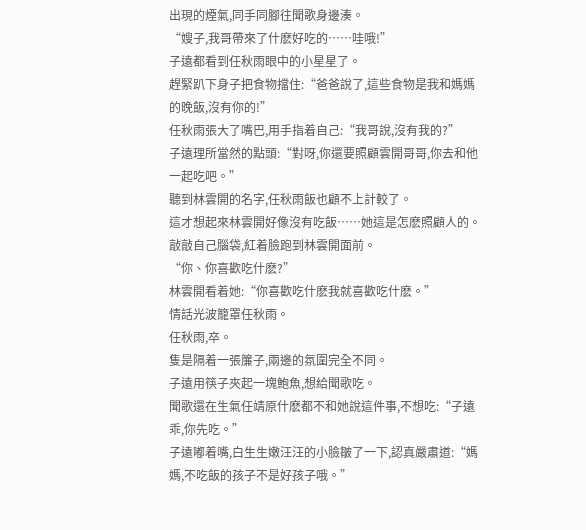出現的煙氣,同手同腳往聞歌身邊湊。
“嫂子,我哥帶來了什麽好吃的……哇哦!”
子遠都看到任秋雨眼中的小星星了。
趕緊趴下身子把食物擋住:“爸爸說了,這些食物是我和媽媽的晚飯,沒有你的!”
任秋雨張大了嘴巴,用手指着自己:“我哥說,沒有我的?”
子遠理所當然的點頭:“對呀,你還要照顧雲開哥哥,你去和他一起吃吧。”
聽到林雲開的名字,任秋雨飯也顧不上計較了。
這才想起來林雲開好像沒有吃飯……她這是怎麽照顧人的。
敲敲自己腦袋,紅着臉跑到林雲開面前。
“你、你喜歡吃什麽?”
林雲開看着她:“你喜歡吃什麽我就喜歡吃什麽。”
情話光波籠罩任秋雨。
任秋雨,卒。
隻是隔着一張簾子,兩邊的氛圍完全不同。
子遠用筷子夾起一塊鮑魚,想給聞歌吃。
聞歌還在生氣任靖原什麽都不和她說這件事,不想吃:“子遠乖,你先吃。”
子遠嘟着嘴,白生生嫩汪汪的小臉皺了一下,認真嚴肅道:“媽媽,不吃飯的孩子不是好孩子哦。”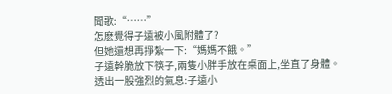聞歌:“……”
怎麽覺得子遠被小風附體了?
但她還想再掙紮一下:“媽媽不餓。”
子遠幹脆放下筷子,兩隻小胖手放在桌面上,坐直了身體。
透出一股強烈的氣息:子遠小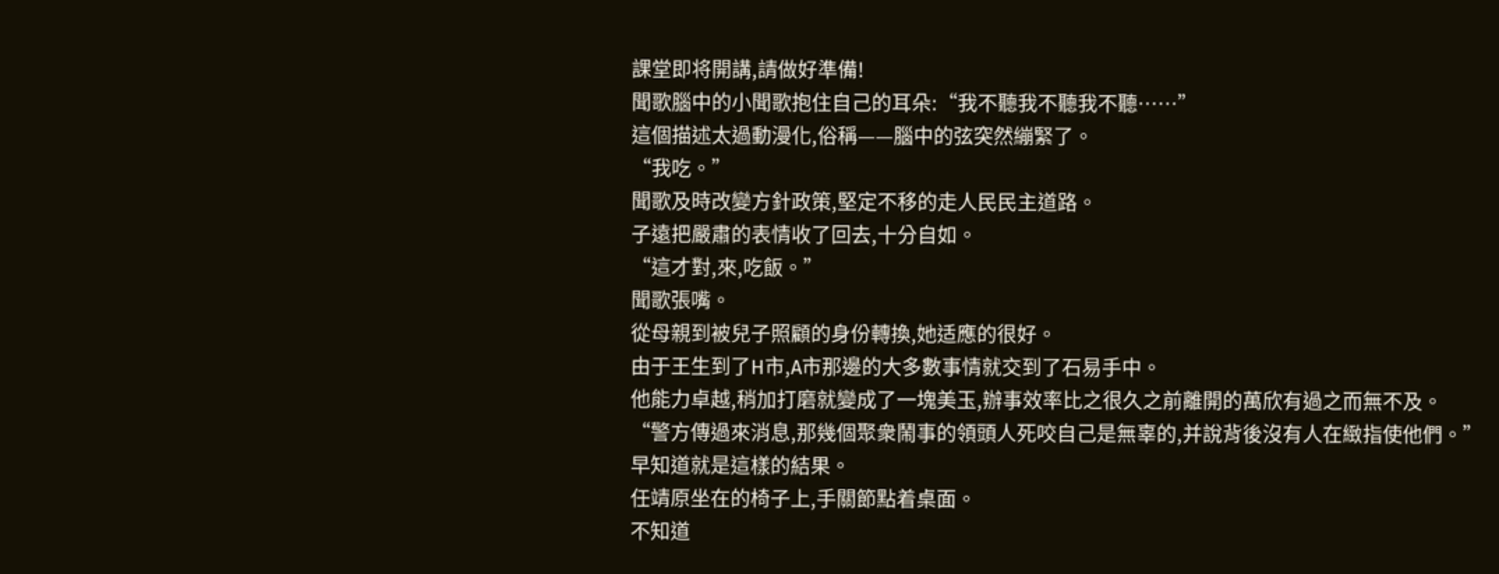課堂即将開講,請做好準備!
聞歌腦中的小聞歌抱住自己的耳朵:“我不聽我不聽我不聽……”
這個描述太過動漫化,俗稱——腦中的弦突然繃緊了。
“我吃。”
聞歌及時改變方針政策,堅定不移的走人民民主道路。
子遠把嚴肅的表情收了回去,十分自如。
“這才對,來,吃飯。”
聞歌張嘴。
從母親到被兒子照顧的身份轉換,她适應的很好。
由于王生到了H市,A市那邊的大多數事情就交到了石易手中。
他能力卓越,稍加打磨就變成了一塊美玉,辦事效率比之很久之前離開的萬欣有過之而無不及。
“警方傳過來消息,那幾個聚衆鬧事的領頭人死咬自己是無辜的,并說背後沒有人在緻指使他們。”
早知道就是這樣的結果。
任靖原坐在的椅子上,手關節點着桌面。
不知道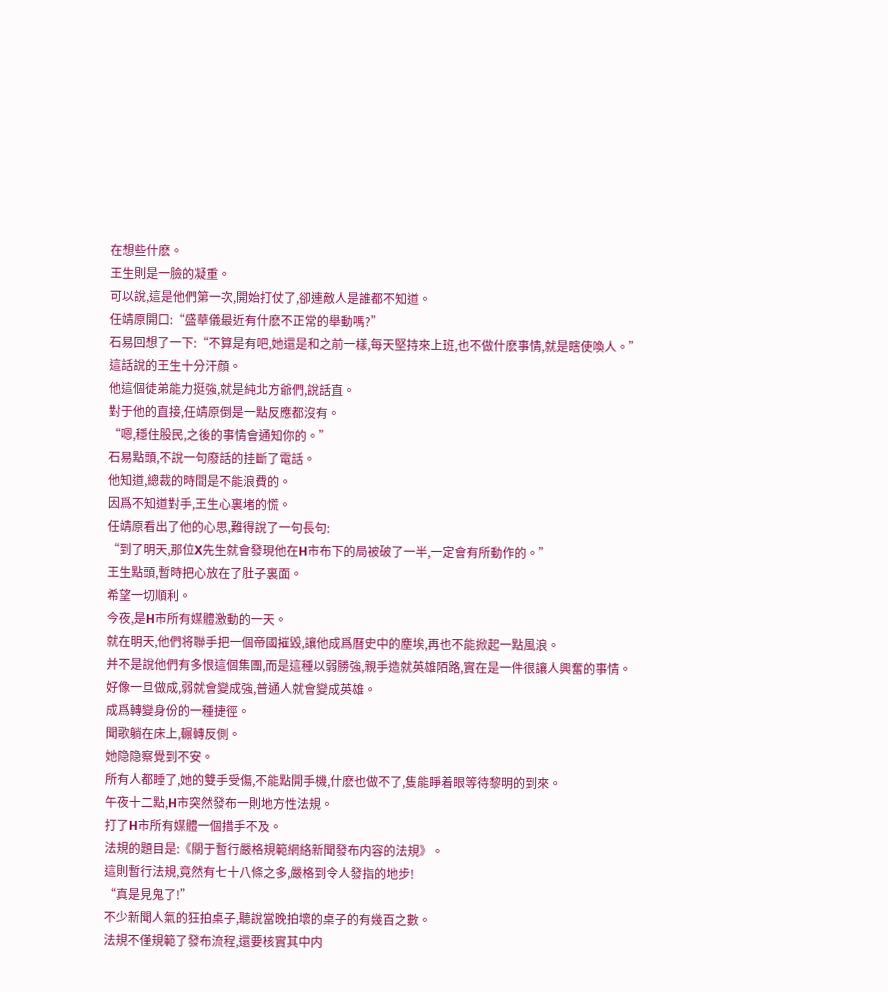在想些什麽。
王生則是一臉的凝重。
可以說,這是他們第一次,開始打仗了,卻連敵人是誰都不知道。
任靖原開口:“盛華儀最近有什麽不正常的舉動嗎?”
石易回想了一下:“不算是有吧,她還是和之前一樣,每天堅持來上班,也不做什麽事情,就是瞎使喚人。”
這話說的王生十分汗顔。
他這個徒弟能力挺強,就是純北方爺們,說話直。
對于他的直接,任靖原倒是一點反應都沒有。
“嗯,穩住股民,之後的事情會通知你的。”
石易點頭,不說一句廢話的挂斷了電話。
他知道,總裁的時間是不能浪費的。
因爲不知道對手,王生心裏堵的慌。
任靖原看出了他的心思,難得說了一句長句:
“到了明天,那位X先生就會發現他在H市布下的局被破了一半,一定會有所動作的。”
王生點頭,暫時把心放在了肚子裏面。
希望一切順利。
今夜,是H市所有媒體激動的一天。
就在明天,他們将聯手把一個帝國摧毀,讓他成爲曆史中的塵埃,再也不能掀起一點風浪。
并不是說他們有多恨這個集團,而是這種以弱勝強,親手造就英雄陌路,實在是一件很讓人興奮的事情。
好像一旦做成,弱就會變成強,普通人就會變成英雄。
成爲轉變身份的一種捷徑。
聞歌躺在床上,輾轉反側。
她隐隐察覺到不安。
所有人都睡了,她的雙手受傷,不能點開手機,什麽也做不了,隻能睜着眼等待黎明的到來。
午夜十二點,H市突然發布一則地方性法規。
打了H市所有媒體一個措手不及。
法規的題目是:《關于暫行嚴格規範網絡新聞發布内容的法規》。
這則暫行法規,竟然有七十八條之多,嚴格到令人發指的地步!
“真是見鬼了!”
不少新聞人氣的狂拍桌子,聽說當晚拍壞的桌子的有幾百之數。
法規不僅規範了發布流程,還要核實其中内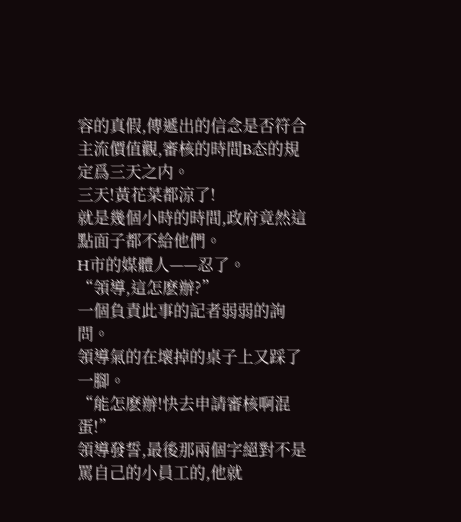容的真假,傳遞出的信念是否符合主流價值觀,審核的時間B态的規定爲三天之内。
三天!黃花菜都涼了!
就是幾個小時的時間,政府竟然這點面子都不給他們。
H市的媒體人——忍了。
“領導,這怎麽辦?”
一個負責此事的記者弱弱的詢問。
領導氣的在壞掉的桌子上又踩了一腳。
“能怎麽辦!快去申請審核啊混蛋!”
領導發誓,最後那兩個字絕對不是罵自己的小員工的,他就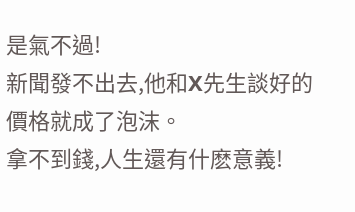是氣不過!
新聞發不出去,他和X先生談好的價格就成了泡沫。
拿不到錢,人生還有什麽意義!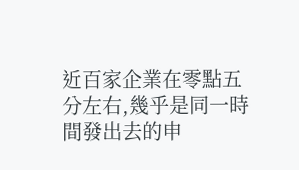近百家企業在零點五分左右,幾乎是同一時間發出去的申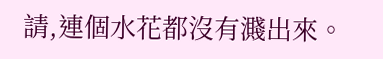請,連個水花都沒有濺出來。